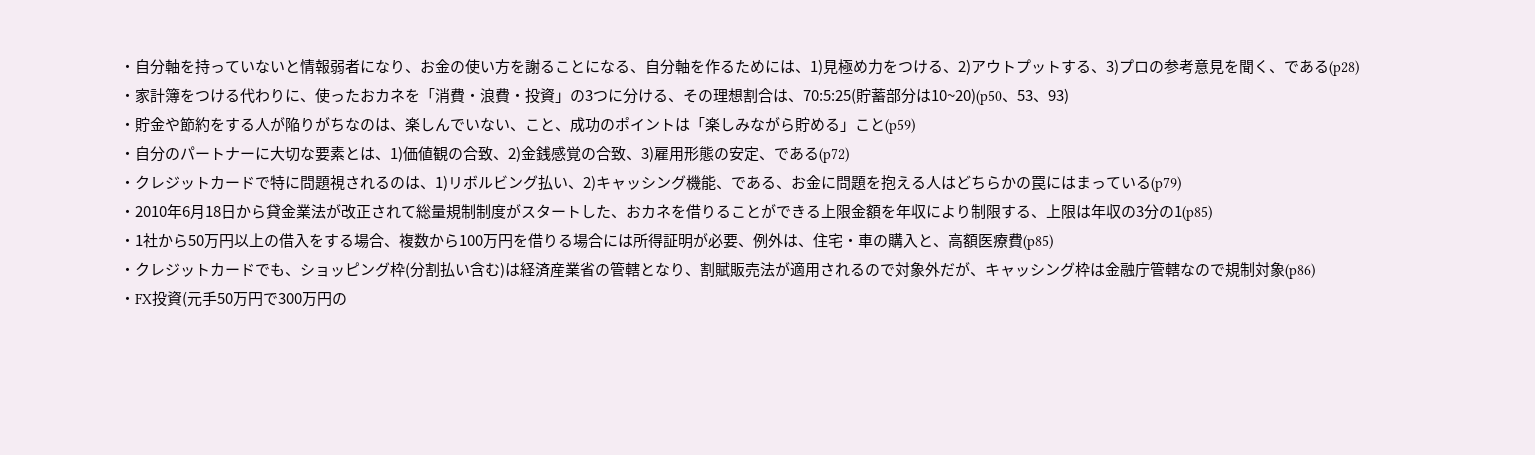・自分軸を持っていないと情報弱者になり、お金の使い方を謝ることになる、自分軸を作るためには、1)見極め力をつける、2)アウトプットする、3)プロの参考意見を聞く、である(p28)
・家計簿をつける代わりに、使ったおカネを「消費・浪費・投資」の3つに分ける、その理想割合は、70:5:25(貯蓄部分は10~20)(p50、53、93)
・貯金や節約をする人が陥りがちなのは、楽しんでいない、こと、成功のポイントは「楽しみながら貯める」こと(p59)
・自分のパートナーに大切な要素とは、1)価値観の合致、2)金銭感覚の合致、3)雇用形態の安定、である(p72)
・クレジットカードで特に問題視されるのは、1)リボルビング払い、2)キャッシング機能、である、お金に問題を抱える人はどちらかの罠にはまっている(p79)
・2010年6月18日から貸金業法が改正されて総量規制制度がスタートした、おカネを借りることができる上限金額を年収により制限する、上限は年収の3分の1(p85)
・1社から50万円以上の借入をする場合、複数から100万円を借りる場合には所得証明が必要、例外は、住宅・車の購入と、高額医療費(p85)
・クレジットカードでも、ショッピング枠(分割払い含む)は経済産業省の管轄となり、割賦販売法が適用されるので対象外だが、キャッシング枠は金融庁管轄なので規制対象(p86)
・FX投資(元手50万円で300万円の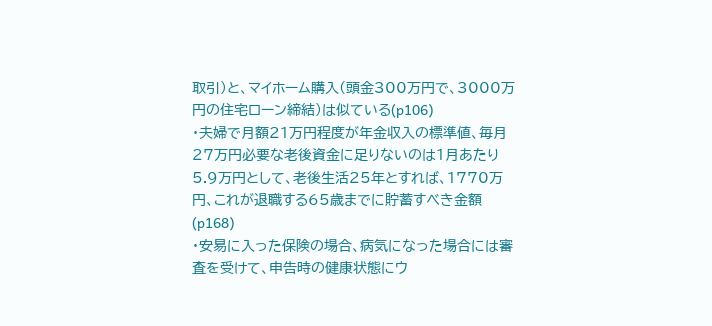取引)と、マイホーム購入(頭金300万円で、3000万円の住宅ローン締結)は似ている(p106)
・夫婦で月額21万円程度が年金収入の標準値、毎月27万円必要な老後資金に足りないのは1月あたり5.9万円として、老後生活25年とすれば、1770万円、これが退職する65歳までに貯蓄すべき金額(p168)
・安易に入った保険の場合、病気になった場合には審査を受けて、申告時の健康状態にウ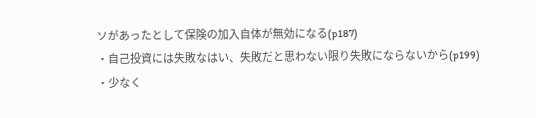ソがあったとして保険の加入自体が無効になる(p187)
・自己投資には失敗なはい、失敗だと思わない限り失敗にならないから(p199)
・少なく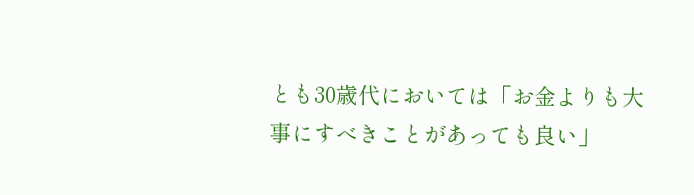とも30歳代においては「お金よりも大事にすべきことがあっても良い」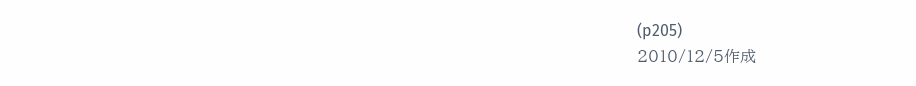(p205)
2010/12/5作成